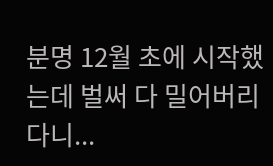분명 12월 초에 시작했는데 벌써 다 밀어버리다니...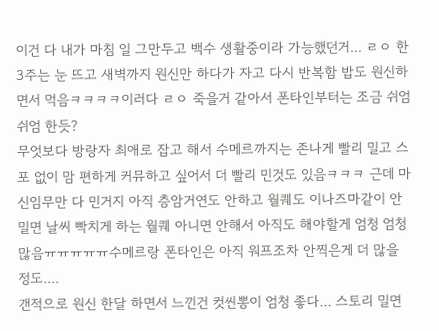이건 다 내가 마침 일 그만두고 백수 생활중이라 가능했던거... ㄹㅇ 한 3주는 눈 뜨고 새벽까지 원신만 하다가 자고 다시 반복함 밥도 원신하면서 먹음ㅋㅋㅋㅋ이러다 ㄹㅇ 죽을거 같아서 폰타인부터는 조금 쉬엄쉬엄 한듯?
무엇보다 방랑자 최애로 잡고 해서 수메르까지는 존나게 빨리 밀고 스포 없이 맘 편하게 커뮤하고 싶어서 더 빨리 민것도 있음ㅋㅋㅋ 근데 마신임무만 다 민거지 아직 층암거연도 안하고 월퀘도 이나즈마같이 안 밀면 날씨 빡치게 하는 월퀘 아니면 안해서 아직도 해야할게 엄청 엄청 많음ㅠㅠㅠㅠㅠ수메르랑 폰타인은 아직 워프조차 안찍은게 더 많을 정도....
갠적으로 원신 한달 하면서 느낀건 컷씬뽕이 엄청 좋다... 스토리 밀면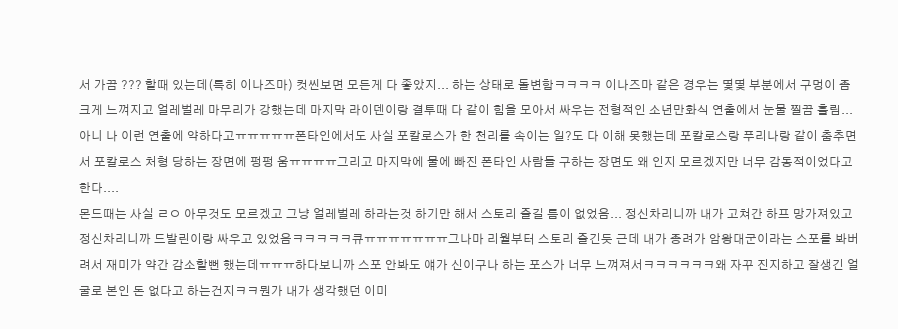서 가끔 ??? 할때 있는데(특히 이나즈마) 컷씬보면 모든게 다 좋았지... 하는 상태로 돌변함ㅋㅋㅋㅋ 이나즈마 같은 경우는 몇몇 부분에서 구멍이 좀 크게 느껴지고 얼레벌레 마무리가 강했는데 마지막 라이덴이랑 결투때 다 같이 힘을 모아서 싸우는 전형적인 소년만화식 연출에서 눈물 찔끔 흘림... 아니 나 이런 연출에 약하다고ㅠㅠㅠㅠㅠ폰타인에서도 사실 포칼로스가 한 천리를 속이는 일?도 다 이해 못했는데 포칼로스랑 푸리나랑 같이 춤추면서 포칼로스 처형 당하는 장면에 펑펑 움ㅠㅠㅠㅠ그리고 마지막에 물에 빠진 폰타인 사람들 구하는 장면도 왜 인지 모르겠지만 너무 감동적이었다고 한다....
몬드때는 사실 ㄹㅇ 아무것도 모르겠고 그냥 얼레벌레 하라는것 하기만 해서 스토리 즐길 틈이 없었음... 정신차리니까 내가 고쳐간 하프 망가져있고 정신차리니까 드발린이랑 싸우고 있었음ㅋㅋㅋㅋㅋ큐ㅠㅠㅠㅠㅠㅠㅠ그나마 리월부터 스토리 즐긴듯 근데 내가 종려가 암왕대군이라는 스포를 봐버려서 재미가 약간 감소할뻔 했는데ㅠㅠㅠ하다보니까 스포 안봐도 얘가 신이구나 하는 포스가 너무 느껴져서ㅋㅋㅋㅋㅋㅋ왜 자꾸 진지하고 잘생긴 얼굴로 본인 돈 없다고 하는건지ㅋㅋ뭔가 내가 생각했던 이미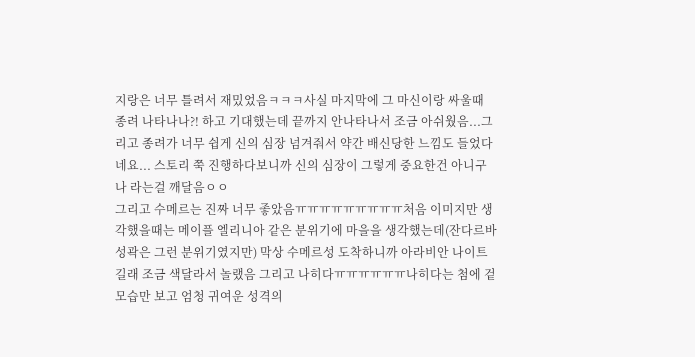지랑은 너무 틀려서 재밌었음ㅋㅋㅋ사실 마지막에 그 마신이랑 싸울때 종려 나타나나?! 하고 기대했는데 끝까지 안나타나서 조금 아쉬웠음...그리고 종려가 너무 쉽게 신의 심장 넘겨줘서 약간 배신당한 느낌도 들었다네요... 스토리 쭉 진행하다보니까 신의 심장이 그렇게 중요한건 아니구나 라는걸 깨달음ㅇㅇ
그리고 수메르는 진짜 너무 좋았음ㅠㅠㅠㅠㅠㅠㅠㅠㅠ처음 이미지만 생각했을때는 메이플 엘리니아 같은 분위기에 마을을 생각했는데(잔다르바 성곽은 그런 분위기였지만) 막상 수메르성 도착하니까 아라비안 나이트길래 조금 색달라서 놀랬음 그리고 나히다ㅠㅠㅠㅠㅠㅠ나히다는 첨에 겉모습만 보고 엄청 귀여운 성격의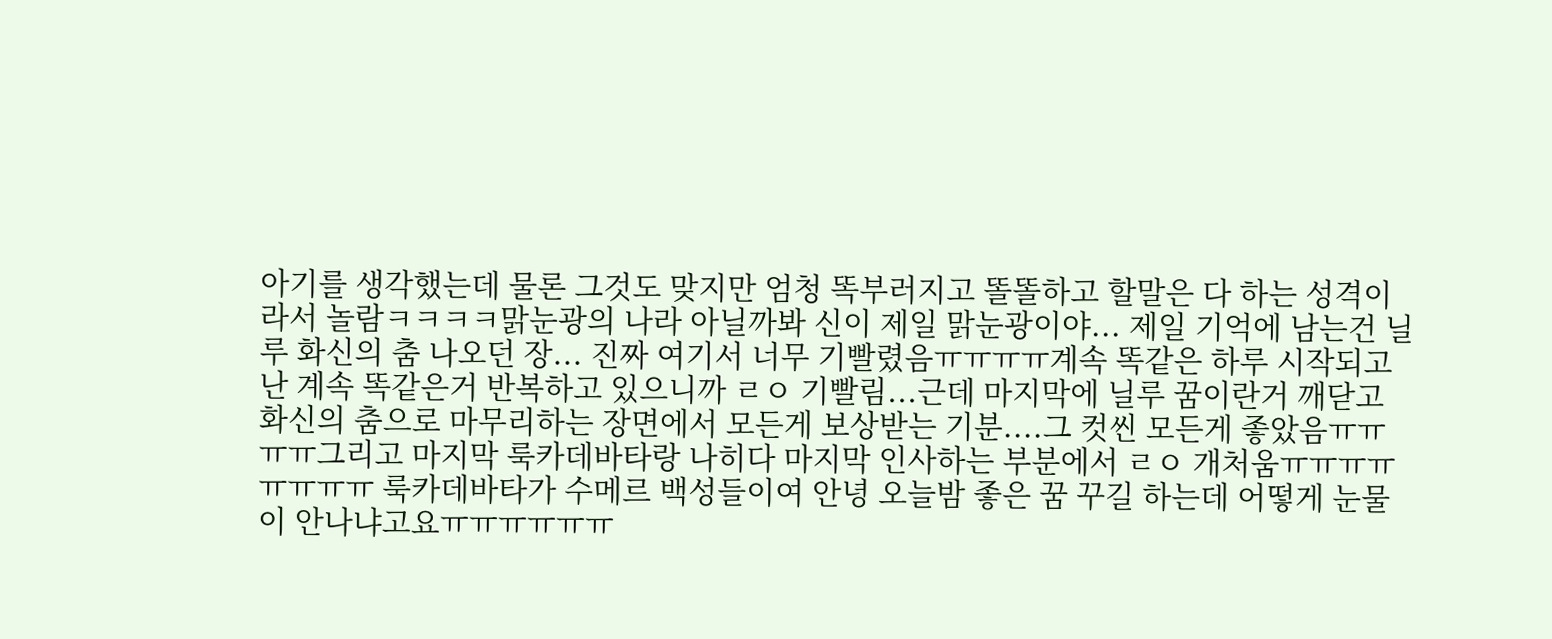아기를 생각했는데 물론 그것도 맞지만 엄청 똑부러지고 똘똘하고 할말은 다 하는 성격이라서 놀람ㅋㅋㅋㅋ맑눈광의 나라 아닐까봐 신이 제일 맑눈광이야... 제일 기억에 남는건 닐루 화신의 춤 나오던 장... 진짜 여기서 너무 기빨렸음ㅠㅠㅠㅠ계속 똑같은 하루 시작되고 난 계속 똑같은거 반복하고 있으니까 ㄹㅇ 기빨림...근데 마지막에 닐루 꿈이란거 깨닫고 화신의 춤으로 마무리하는 장면에서 모든게 보상받는 기분....그 컷씬 모든게 좋았음ㅠㅠㅠㅠ그리고 마지막 룩카데바타랑 나히다 마지막 인사하는 부분에서 ㄹㅇ 개처움ㅠㅠㅠㅠㅠㅠㅠㅠ 룩카데바타가 수메르 백성들이여 안녕 오늘밤 좋은 꿈 꾸길 하는데 어떻게 눈물이 안나냐고요ㅠㅠㅠㅠㅠㅠ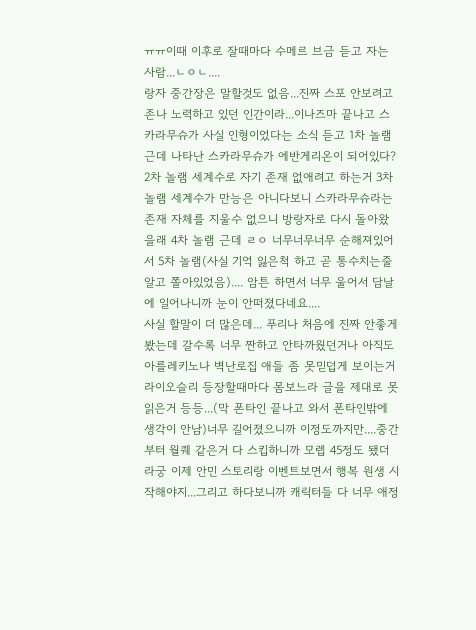ㅠㅠ이때 이후로 잘때마다 수메르 브금 듣고 자는 사람...ㄴㅇㄴ....
랑자 중간장은 말할것도 없음...진짜 스포 안보려고 존나 노력하고 있던 인간이라...이나즈마 끝나고 스카라무슈가 사실 인형이었다는 소식 듣고 1차 놀램 근데 나타난 스카라무슈가 에반게리온이 되어있다? 2차 놀램 세계수로 자기 존재 없애려고 하는거 3차 놀램 세계수가 만능은 아니다보니 스카라무슈라는 존재 자체를 지울수 없으니 방랑자로 다시 돌아왔을래 4차 놀램 근데 ㄹㅇ 너무너무너무 순해져있어서 5차 놀램(사실 기억 잃은척 하고 곧 통수치는줄 알고 쫄아있었음).... 암튼 하면서 너무 울어서 담날에 일어나니까 눈이 안떠졌다네요....
사실 할말이 더 많은데... 푸리나 처음에 진짜 안좋게 봤는데 갈수록 너무 짠하고 안타까웠던거나 아직도 아를레키노나 벽난로집 애들 좀 못믿덥게 보이는거 라이오슬리 등장할때마다 몸보느라 글을 제대로 못읽은거 등등...(막 폰타인 끝나고 와서 폰타인밖에 생각이 안남)너무 길어졌으니까 이정도까지만....중간부터 월퀘 같은거 다 스킵하니까 모렙 45정도 됐더라궁 이제 안민 스토리랑 이벤트보면서 행복 원생 시작해야지...그리고 하다보니까 캐릭터들 다 너무 애정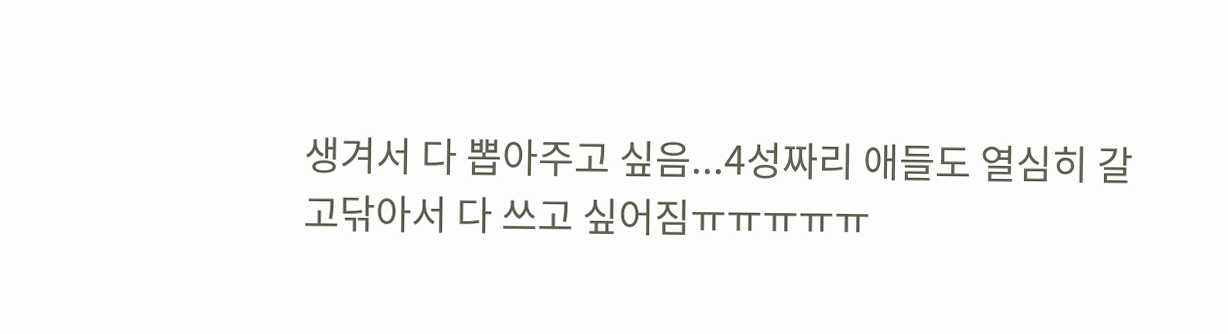생겨서 다 뽑아주고 싶음...4성짜리 애들도 열심히 갈고닦아서 다 쓰고 싶어짐ㅠㅠㅠㅠㅠ